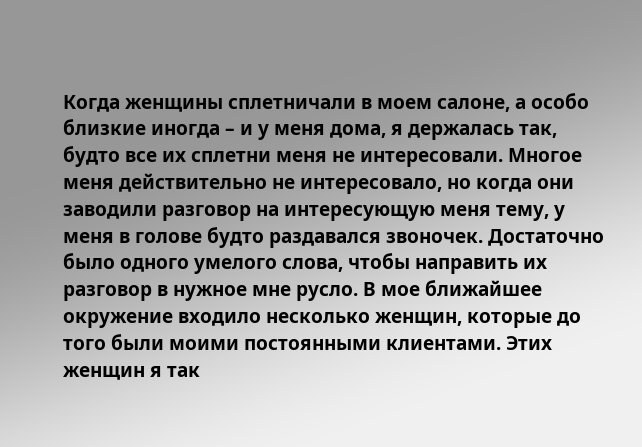Когда женщины сплетничали в моем салоне, а особо близкие иногда – и у меня дома, я держалась так, будто все их сплетни меня не интересовали. Многое меня действительно не интересовало, но когда они заводили разговор на интересующую меня тему, у меня в голове будто раздавался звоночек. Достаточно было одного умелого слова, чтобы направить их разговор в нужное мне русло. В мое ближайшее окружение входило несколько женщин, которые до того были моими постоянными клиентами. Этих женщин я так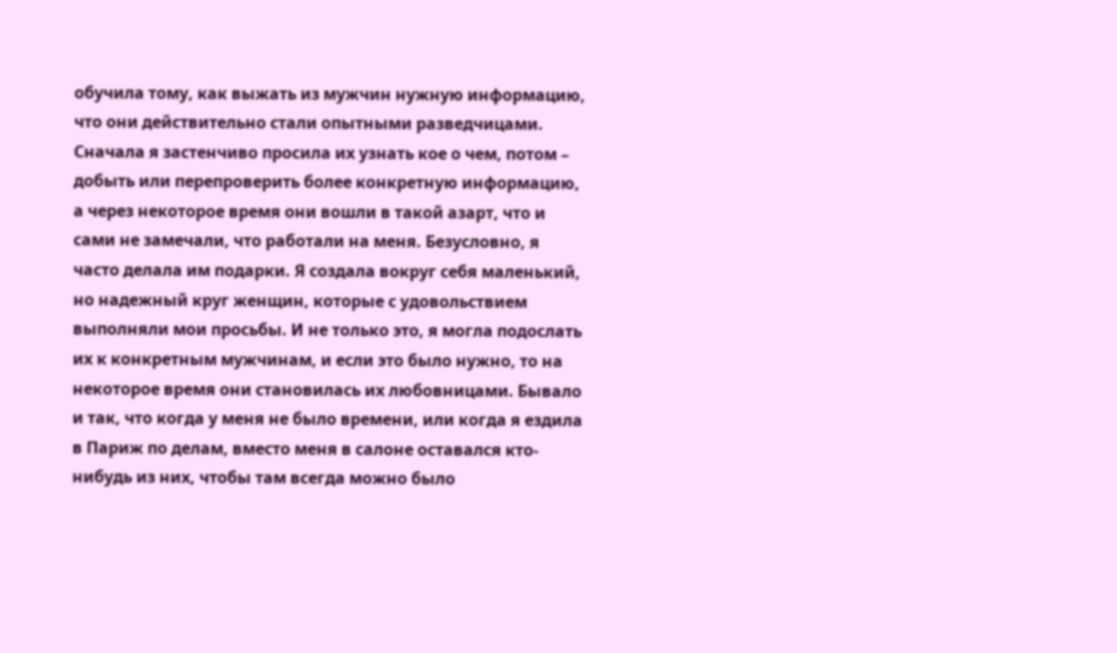обучила тому, как выжать из мужчин нужную информацию, что они действительно стали опытными разведчицами. Сначала я застенчиво просила их узнать кое о чем, потом – добыть или перепроверить более конкретную информацию, а через некоторое время они вошли в такой азарт, что и сами не замечали, что работали на меня. Безусловно, я часто делала им подарки. Я создала вокруг себя маленький, но надежный круг женщин, которые с удовольствием выполняли мои просьбы. И не только это, я могла подослать их к конкретным мужчинам, и если это было нужно, то на некоторое время они становилась их любовницами. Бывало и так, что когда у меня не было времени, или когда я ездила в Париж по делам, вместо меня в салоне оставался кто-нибудь из них, чтобы там всегда можно было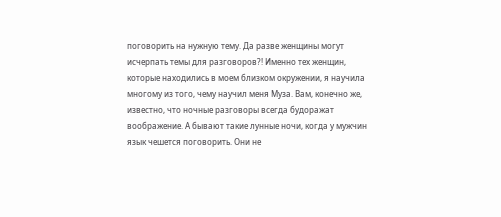поговорить на нужную тему. Да разве женщины могут исчерпать темы для разговоров?! Именно тех женщин, которые находились в моем близком окружении, я научила многому из того, чему научил меня Муза. Вам, конечно же, известно, что ночные разговоры всегда будоражат воображение. А бывают такие лунные ночи, когда у мужчин язык чешется поговорить. Они не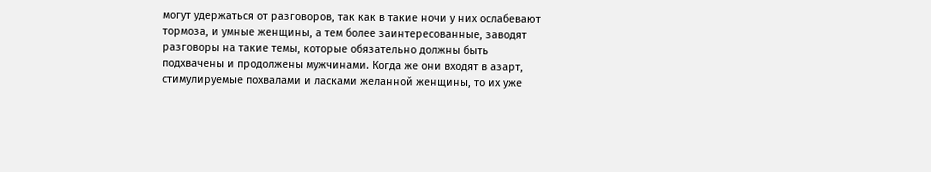могут удержаться от разговоров, так как в такие ночи у них ослабевают тормоза, и умные женщины, а тем более заинтересованные, заводят разговоры на такие темы, которые обязательно должны быть подхвачены и продолжены мужчинами. Когда же они входят в азарт, стимулируемые похвалами и ласками желанной женщины, то их уже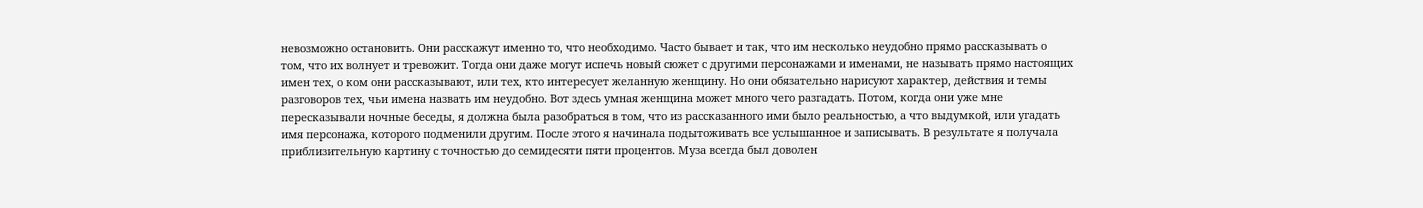невозможно остановить. Они расскажут именно то, что необходимо. Часто бывает и так, что им несколько неудобно прямо рассказывать о том, что их волнует и тревожит. Тогда они даже могут испечь новый сюжет с другими персонажами и именами, не называть прямо настоящих имен тех, о ком они рассказывают, или тех, кто интересует желанную женщину. Но они обязательно нарисуют характер, действия и темы разговоров тех, чьи имена назвать им неудобно. Вот здесь умная женщина может много чего разгадать. Потом, когда они уже мне пересказывали ночные беседы, я должна была разобраться в том, что из рассказанного ими было реальностью, а что выдумкой, или угадать имя персонажа, которого подменили другим. После этого я начинала подытоживать все услышанное и записывать. В результате я получала приблизительную картину с точностью до семидесяти пяти процентов. Муза всегда был доволен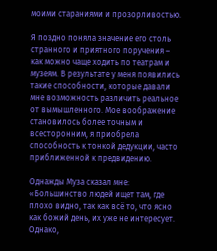моими стараниями и прозорливостью.

Я поздно поняла значение его столь странного и приятного поручения – как можно чаще ходить по театрам и музеям. В результате у меня появились такие способности, которые давали мне возможность различить реальное от вымышленного. Мое воображение становилось более точным и всесторонним, я приобрела способность к тонкой дедукции, часто приближенной к предвидению.

Однажды Муза сказал мне: «Большинство людей ищет там, где плохо видно, так как всё то, что ясно как божий день, их уже не интересует. Однако,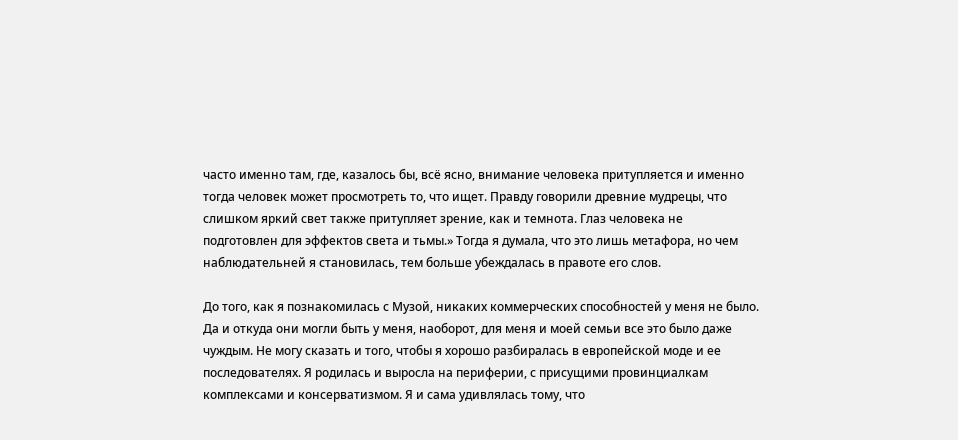часто именно там, где, казалось бы, всё ясно, внимание человека притупляется и именно тогда человек может просмотреть то, что ищет. Правду говорили древние мудрецы, что слишком яркий свет также притупляет зрение, как и темнота. Глаз человека не подготовлен для эффектов света и тьмы.» Тогда я думала, что это лишь метафора, но чем наблюдательней я становилась, тем больше убеждалась в правоте его слов.

До того, как я познакомилась с Музой, никаких коммерческих способностей у меня не было. Да и откуда они могли быть у меня, наоборот, для меня и моей семьи все это было даже чуждым. Не могу сказать и того, чтобы я хорошо разбиралась в европейской моде и ее последователях. Я родилась и выросла на периферии, с присущими провинциалкам комплексами и консерватизмом. Я и сама удивлялась тому, что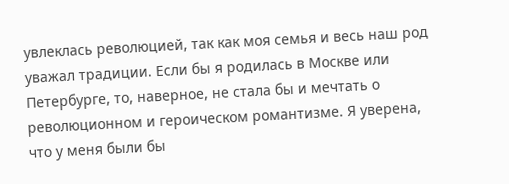увлеклась революцией, так как моя семья и весь наш род уважал традиции. Если бы я родилась в Москве или Петербурге, то, наверное, не стала бы и мечтать о революционном и героическом романтизме. Я уверена, что у меня были бы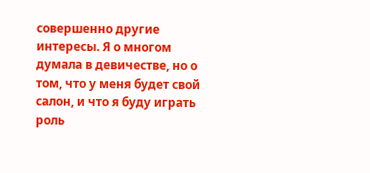совершенно другие интересы. Я о многом думала в девичестве, но о том, что у меня будет свой салон, и что я буду играть роль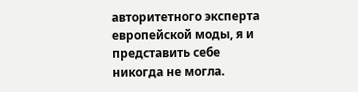авторитетного эксперта европейской моды, я и представить себе никогда не могла.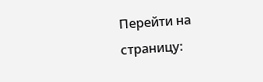Перейти на страницу: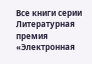Все книги серии Литературная премия «Электронная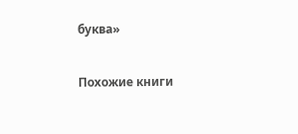буква»

Похожие книги